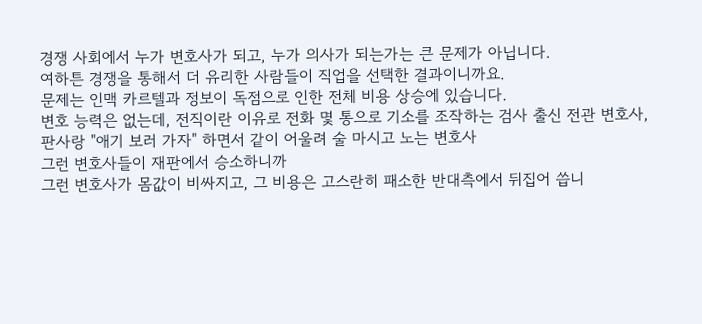경쟁 사회에서 누가 변호사가 되고, 누가 의사가 되는가는 큰 문제가 아닙니다.
여하튼 경쟁을 통해서 더 유리한 사람들이 직업을 선택한 결과이니까요.
문제는 인맥 카르텔과 정보이 독점으로 인한 전체 비용 상승에 있습니다.
변호 능력은 없는데, 전직이란 이유로 전화 몇 통으로 기소를 조작하는 검사 출신 전관 변호사,
판사랑 "애기 보러 가자" 하면서 같이 어울려 술 마시고 노는 변호사
그런 변호사들이 재판에서 승소하니까
그런 변호사가 몸값이 비싸지고, 그 비용은 고스란히 패소한 반대측에서 뒤집어 씁니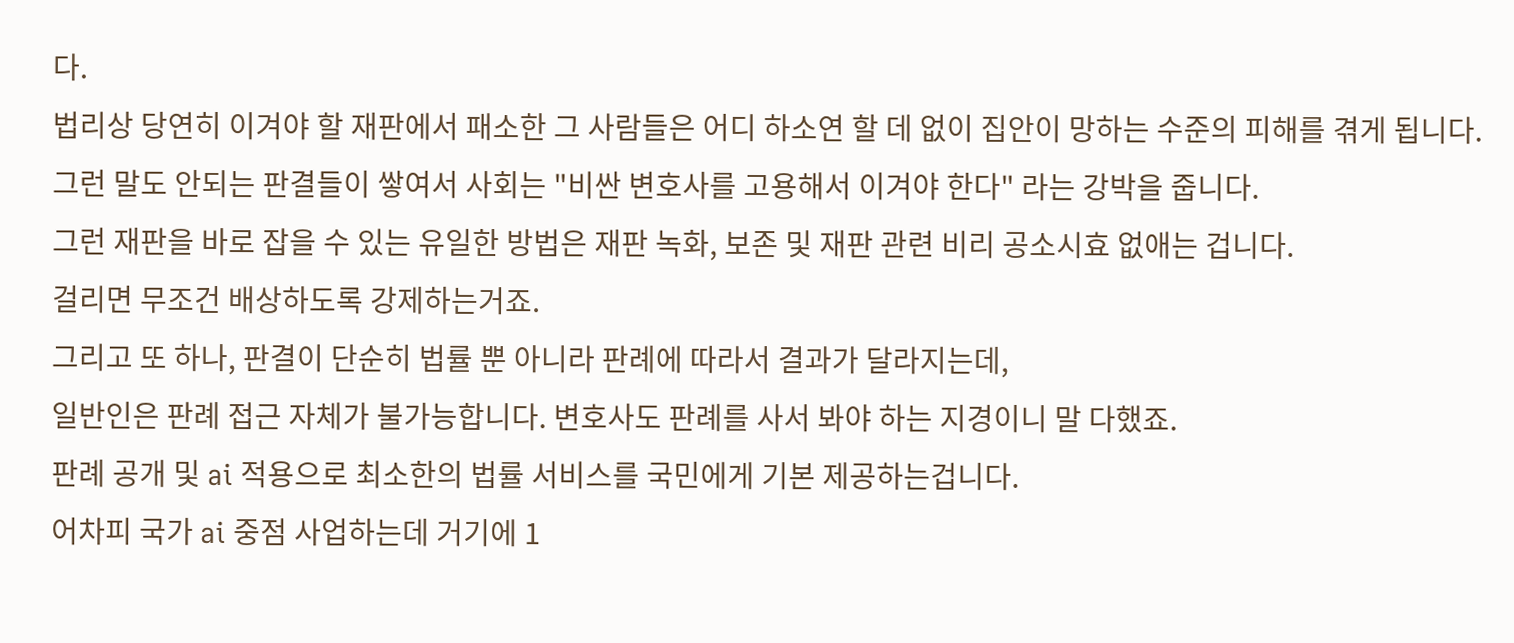다.
법리상 당연히 이겨야 할 재판에서 패소한 그 사람들은 어디 하소연 할 데 없이 집안이 망하는 수준의 피해를 겪게 됩니다.
그런 말도 안되는 판결들이 쌓여서 사회는 "비싼 변호사를 고용해서 이겨야 한다" 라는 강박을 줍니다.
그런 재판을 바로 잡을 수 있는 유일한 방법은 재판 녹화, 보존 및 재판 관련 비리 공소시효 없애는 겁니다.
걸리면 무조건 배상하도록 강제하는거죠.
그리고 또 하나, 판결이 단순히 법률 뿐 아니라 판례에 따라서 결과가 달라지는데,
일반인은 판례 접근 자체가 불가능합니다. 변호사도 판례를 사서 봐야 하는 지경이니 말 다했죠.
판례 공개 및 ai 적용으로 최소한의 법률 서비스를 국민에게 기본 제공하는겁니다.
어차피 국가 ai 중점 사업하는데 거기에 1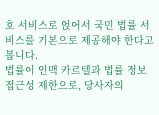호 서비스로 얹어서 국민 법률 서비스를 기본으로 제공해야 한다고 봅니다.
법률이 인맥 카르텔과 법률 정보 접근성 제한으로, 당사자의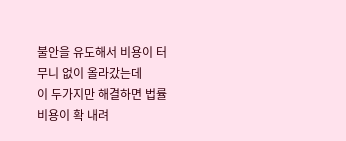불안을 유도해서 비용이 터무니 없이 올라갔는데
이 두가지만 해결하면 법률 비용이 확 내려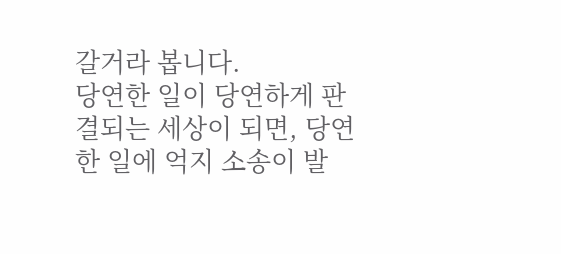갈거라 봅니다.
당연한 일이 당연하게 판결되는 세상이 되면, 당연한 일에 억지 소송이 발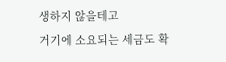생하지 않을테고
거기에 소요되는 세금도 확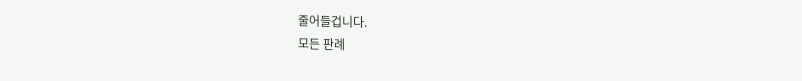줄어들겁니다.
모든 판례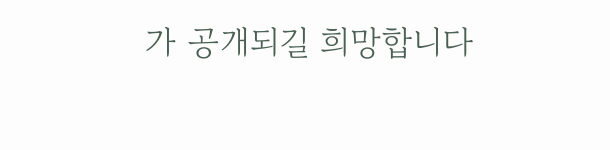가 공개되길 희망합니다